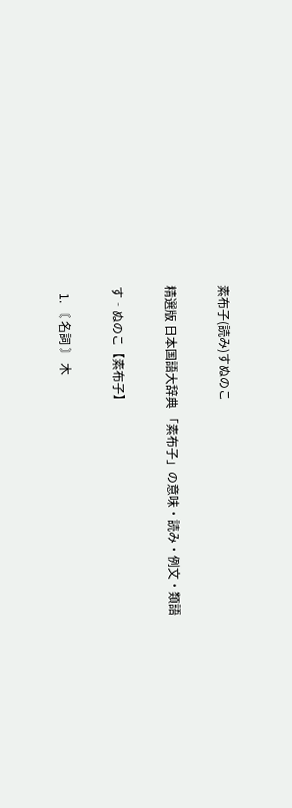素布子(読み)すぬのこ

精選版 日本国語大辞典 「素布子」の意味・読み・例文・類語

す‐ぬのこ【素布子】

  1. 〘 名詞 〙 木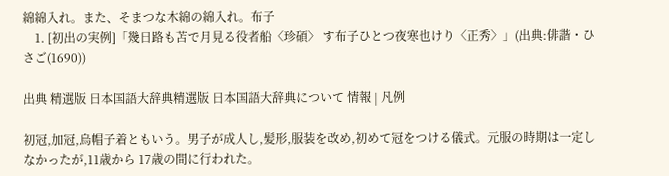綿綿入れ。また、そまつな木綿の綿入れ。布子
    1. [初出の実例]「幾日路も苫で月見る役者船〈珍碩〉 す布子ひとつ夜寒也けり〈正秀〉」(出典:俳諧・ひさご(1690))

出典 精選版 日本国語大辞典精選版 日本国語大辞典について 情報 | 凡例

初冠,加冠,烏帽子着ともいう。男子が成人し,髪形,服装を改め,初めて冠をつける儀式。元服の時期は一定しなかったが,11歳から 17歳の間に行われた。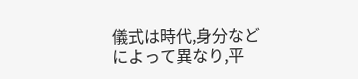儀式は時代,身分などによって異なり,平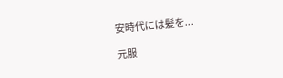安時代には髪を...

元服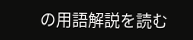の用語解説を読む